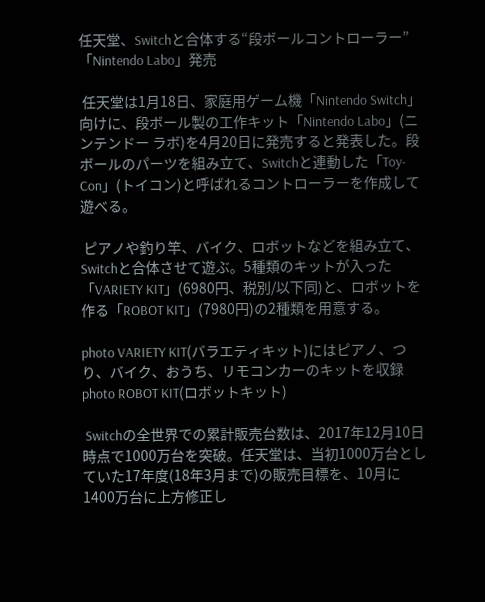任天堂、Switchと合体する“段ボールコントローラー”「Nintendo Labo」発売

 任天堂は1月18日、家庭用ゲーム機「Nintendo Switch」向けに、段ボール製の工作キット「Nintendo Labo」(ニンテンドー ラボ)を4月20日に発売すると発表した。段ボールのパーツを組み立て、Switchと連動した「Toy-Con」(トイコン)と呼ばれるコントローラーを作成して遊べる。

 ピアノや釣り竿、バイク、ロボットなどを組み立て、Switchと合体させて遊ぶ。5種類のキットが入った「VARIETY KIT」(6980円、税別/以下同)と、ロボットを作る「ROBOT KIT」(7980円)の2種類を用意する。

photo VARIETY KIT(バラエティキット)にはピアノ、つり、バイク、おうち、リモコンカーのキットを収録
photo ROBOT KIT(ロボットキット)

 Switchの全世界での累計販売台数は、2017年12月10日時点で1000万台を突破。任天堂は、当初1000万台としていた17年度(18年3月まで)の販売目標を、10月に1400万台に上方修正し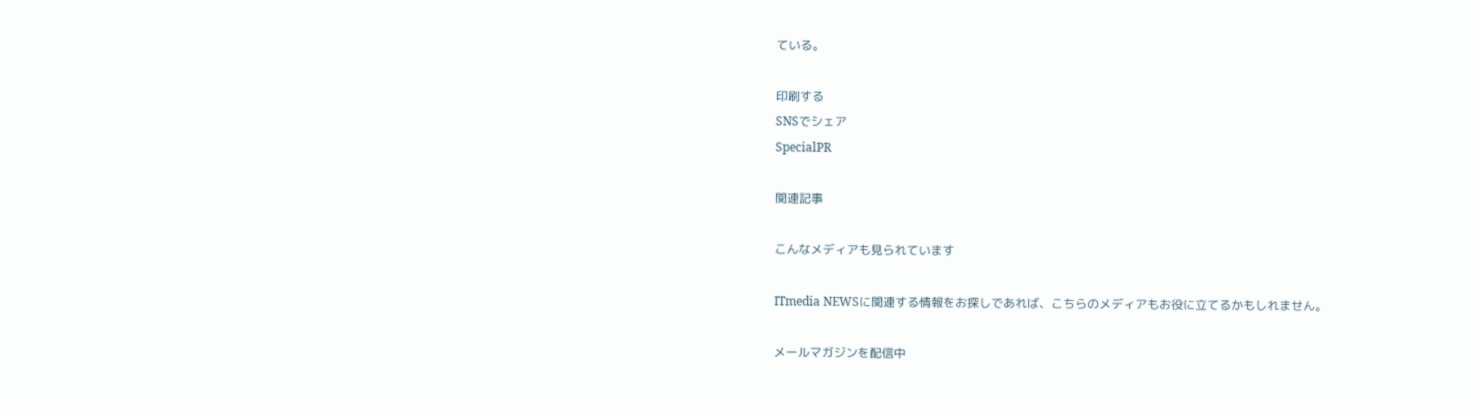ている。

印刷する
SNSでシェア
SpecialPR

関連記事

こんなメディアも見られています

ITmedia NEWSに関連する情報をお探しであれば、こちらのメディアもお役に立てるかもしれません。

メールマガジンを配信中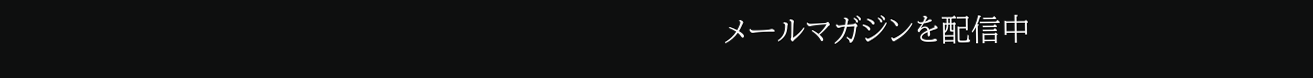メールマガジンを配信中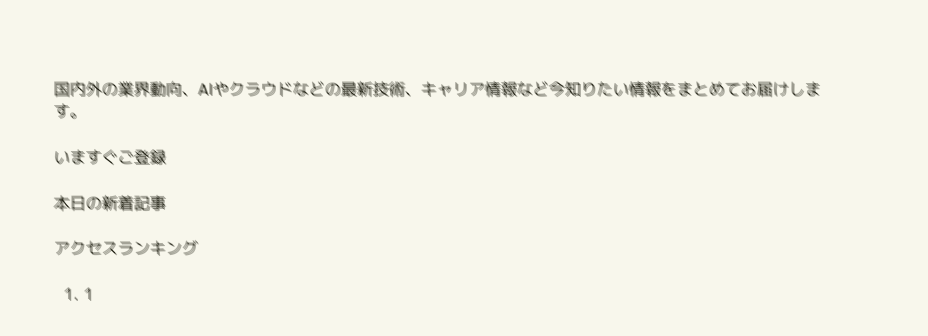国内外の業界動向、AIやクラウドなどの最新技術、キャリア情報など今知りたい情報をまとめてお届けします。

いますぐご登録

本日の新着記事

アクセスランキング

  1. 1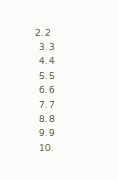2. 2
  3. 3
  4. 4
  5. 5
  6. 6
  7. 7
  8. 8
  9. 9
  10.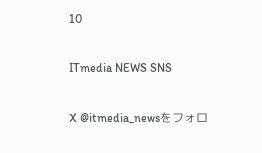10

ITmedia NEWS SNS

X @itmedia_newsをフォロ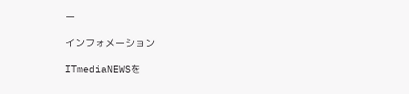ー

インフォメーション

ITmediaNEWSを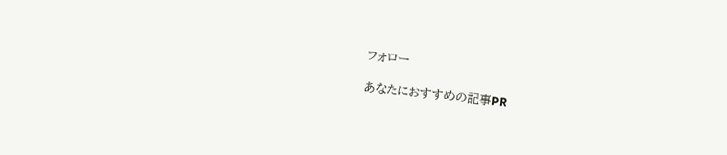フォロー

あなたにおすすめの記事PR